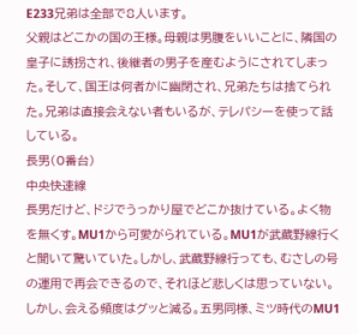E233兄弟は全部で8人います。
父親はどこかの国の王様。母親は男腹をいいことに、隣国の皇子に誘拐され、後継者の男子を産むようにされてしまった。そして、国王は何者かに幽閉され、兄弟たちは捨てられた。兄弟は直接会えない者もいるが、テレパシーを使って話している。
長男(0番台)
中央快速線
長男だけど、ドジでうっかり屋でどこか抜けている。よく物を無くす。MU1から可愛がられている。MU1が武蔵野線行くと聞いて驚いていた。しかし、武蔵野線行っても、むさしの号の運用で再会できるので、それほど悲しくは思っていない。しかし、会える頻度はグッと減る。五男同様、ミツ時代のMU1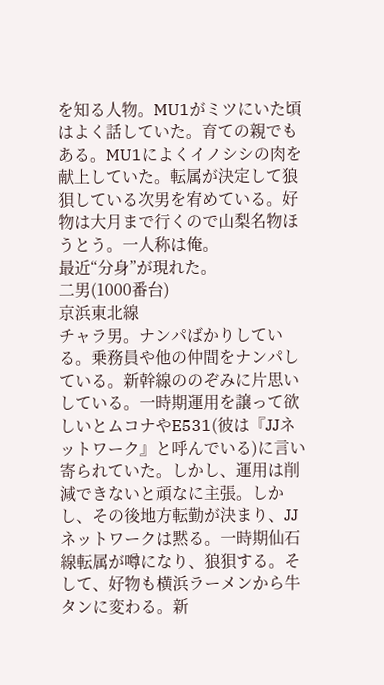を知る人物。MU1がミツにいた頃はよく話していた。育ての親でもある。MU1によくイノシシの肉を献上していた。転属が決定して狼狽している次男を宥めている。好物は大月まで行くので山梨名物ほうとう。一人称は俺。
最近“分身”が現れた。
二男(1000番台)
京浜東北線
チャラ男。ナンパばかりしている。乗務員や他の仲間をナンパしている。新幹線ののぞみに片思いしている。一時期運用を譲って欲しいとムコナやE531(彼は『JJネットワーク』と呼んでいる)に言い寄られていた。しかし、運用は削減できないと頑なに主張。しかし、その後地方転勤が決まり、JJネットワークは黙る。一時期仙石線転属が噂になり、狼狽する。そして、好物も横浜ラーメンから牛タンに変わる。新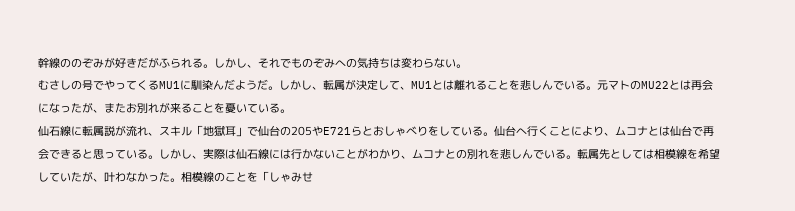幹線ののぞみが好きだがふられる。しかし、それでものぞみへの気持ちは変わらない。
むさしの号でやってくるMU1に馴染んだようだ。しかし、転属が決定して、MU1とは離れることを悲しんでいる。元マトのMU22とは再会になったが、またお別れが来ることを憂いている。
仙石線に転属説が流れ、スキル「地獄耳」で仙台の205やE721らとおしゃべりをしている。仙台へ行くことにより、ムコナとは仙台で再会できると思っている。しかし、実際は仙石線には行かないことがわかり、ムコナとの別れを悲しんでいる。転属先としては相模線を希望していたが、叶わなかった。相模線のことを「しゃみせ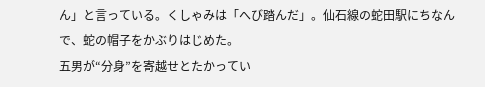ん」と言っている。くしゃみは「へび踏んだ」。仙石線の蛇田駅にちなんで、蛇の帽子をかぶりはじめた。
五男が“分身”を寄越せとたかってい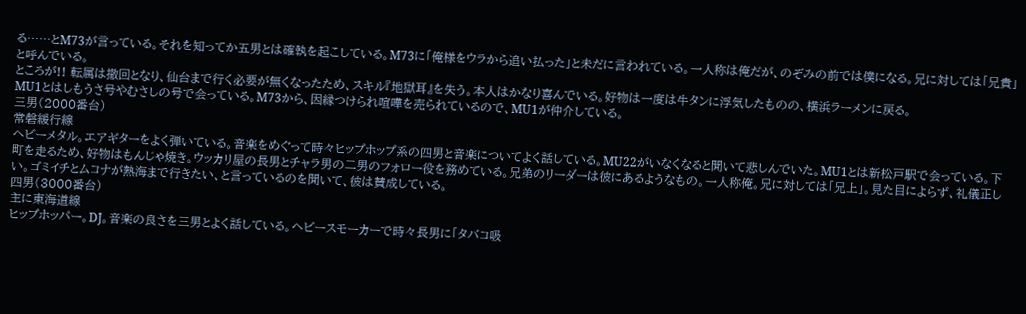る……とM73が言っている。それを知ってか五男とは確執を起こしている。M73に「俺様をウラから追い払った」と未だに言われている。一人称は俺だが、のぞみの前では僕になる。兄に対しては「兄貴」と呼んでいる。
ところが!! 転属は撤回となり、仙台まで行く必要が無くなったため、スキル『地獄耳』を失う。本人はかなり喜んでいる。好物は一度は牛タンに浮気したものの、横浜ラーメンに戻る。
MU1とはしもうさ号やむさしの号で会っている。M73から、因縁つけられ喧嘩を売られているので、MU1が仲介している。
三男(2000番台)
常磐緩行線
ヘビーメタル。エアギターをよく弾いている。音楽をめぐって時々ヒップホップ系の四男と音楽についてよく話している。MU22がいなくなると聞いて悲しんでいた。MU1とは新松戸駅で会っている。下町を走るため、好物はもんじゃ焼き。ウッカリ屋の長男とチャラ男の二男のフォロー役を務めている。兄弟のリーダーは彼にあるようなもの。一人称俺。兄に対しては「兄上」。見た目によらず、礼儀正しい。ゴミイチとムコナが熱海まで行きたい、と言っているのを聞いて、彼は賛成している。
四男(3000番台)
主に東海道線
ヒップホッパー。DJ。音楽の良さを三男とよく話している。ヘビースモーカーで時々長男に「タバコ吸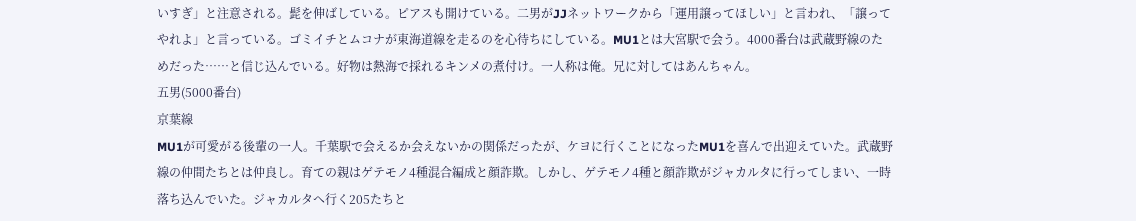いすぎ」と注意される。髭を伸ばしている。ピアスも開けている。二男がJJネットワークから「運用譲ってほしい」と言われ、「譲ってやれよ」と言っている。ゴミイチとムコナが東海道線を走るのを心待ちにしている。MU1とは大宮駅で会う。4000番台は武蔵野線のためだった……と信じ込んでいる。好物は熱海で採れるキンメの煮付け。一人称は俺。兄に対してはあんちゃん。
五男(5000番台)
京葉線
MU1が可愛がる後輩の一人。千葉駅で会えるか会えないかの関係だったが、ケヨに行くことになったMU1を喜んで出迎えていた。武蔵野線の仲間たちとは仲良し。育ての親はゲテモノ4種混合編成と顔詐欺。しかし、ゲテモノ4種と顔詐欺がジャカルタに行ってしまい、一時落ち込んでいた。ジャカルタへ行く205たちと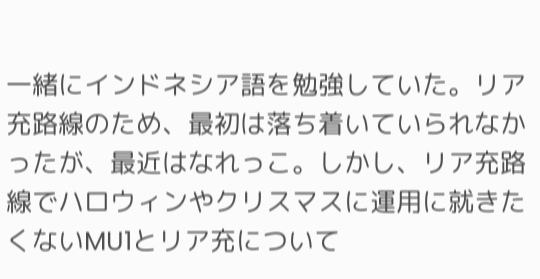一緒にインドネシア語を勉強していた。リア充路線のため、最初は落ち着いていられなかったが、最近はなれっこ。しかし、リア充路線でハロウィンやクリスマスに運用に就きたくないMU1とリア充について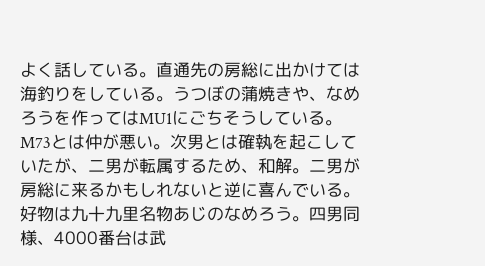よく話している。直通先の房総に出かけては海釣りをしている。うつぼの蒲焼きや、なめろうを作ってはMU1にごちそうしている。M73とは仲が悪い。次男とは確執を起こしていたが、二男が転属するため、和解。二男が房総に来るかもしれないと逆に喜んでいる。好物は九十九里名物あじのなめろう。四男同様、4000番台は武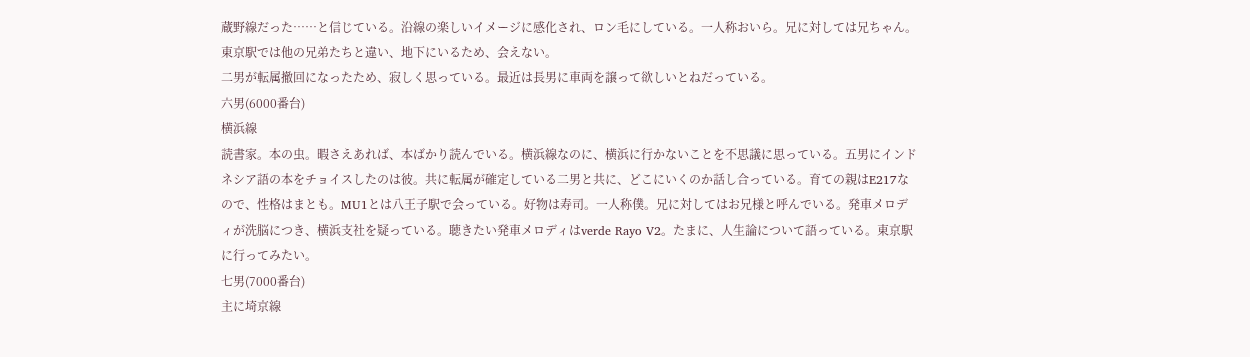蔵野線だった……と信じている。沿線の楽しいイメージに感化され、ロン毛にしている。一人称おいら。兄に対しては兄ちゃん。東京駅では他の兄弟たちと違い、地下にいるため、会えない。
二男が転属撤回になったため、寂しく思っている。最近は長男に車両を譲って欲しいとねだっている。
六男(6000番台)
横浜線
読書家。本の虫。暇さえあれば、本ばかり読んでいる。横浜線なのに、横浜に行かないことを不思議に思っている。五男にインドネシア語の本をチョイスしたのは彼。共に転属が確定している二男と共に、どこにいくのか話し合っている。育ての親はE217なので、性格はまとも。MU1とは八王子駅で会っている。好物は寿司。一人称僕。兄に対してはお兄様と呼んでいる。発車メロディが洗脳につき、横浜支社を疑っている。聴きたい発車メロディはverde Rayo V2。たまに、人生論について語っている。東京駅に行ってみたい。
七男(7000番台)
主に埼京線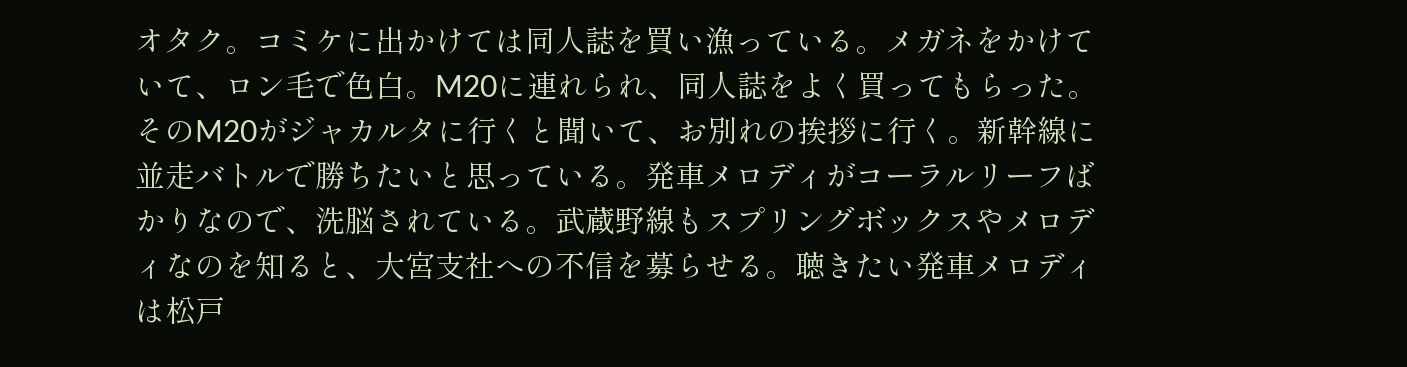オタク。コミケに出かけては同人誌を買い漁っている。メガネをかけていて、ロン毛で色白。M20に連れられ、同人誌をよく買ってもらった。そのM20がジャカルタに行くと聞いて、お別れの挨拶に行く。新幹線に並走バトルで勝ちたいと思っている。発車メロディがコーラルリーフばかりなので、洗脳されている。武蔵野線もスプリングボックスやメロディなのを知ると、大宮支社への不信を募らせる。聴きたい発車メロディは松戸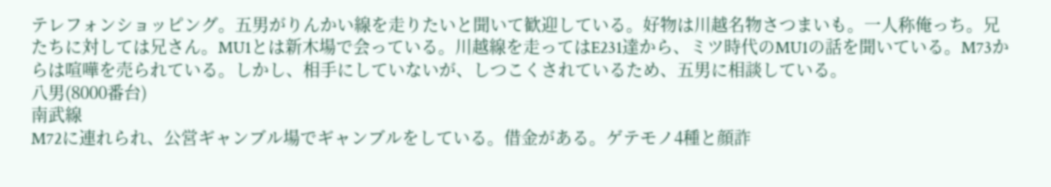テレフォンショッピング。五男がりんかい線を走りたいと聞いて歓迎している。好物は川越名物さつまいも。一人称俺っち。兄たちに対しては兄さん。MU1とは新木場で会っている。川越線を走ってはE231達から、ミツ時代のMU1の話を聞いている。M73からは喧嘩を売られている。しかし、相手にしていないが、しつこくされているため、五男に相談している。
八男(8000番台)
南武線
M72に連れられ、公営ギャンブル場でギャンブルをしている。借金がある。ゲテモノ4種と顔詐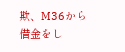欺、M36から借金をし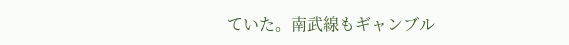ていた。南武線もギャンブル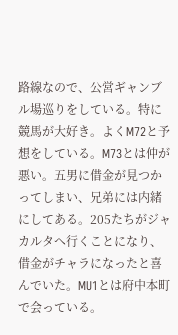路線なので、公営ギャンブル場巡りをしている。特に競馬が大好き。よくM72と予想をしている。M73とは仲が悪い。五男に借金が見つかってしまい、兄弟には内緒にしてある。205たちがジャカルタへ行くことになり、借金がチャラになったと喜んでいた。MU1とは府中本町で会っている。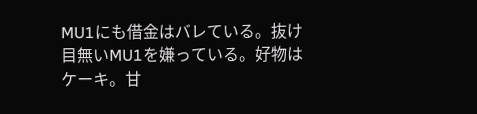MU1にも借金はバレている。抜け目無いMU1を嫌っている。好物はケーキ。甘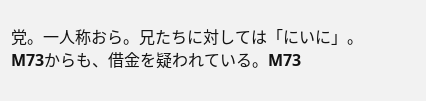党。一人称おら。兄たちに対しては「にいに」。M73からも、借金を疑われている。M73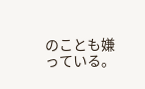のことも嫌っている。